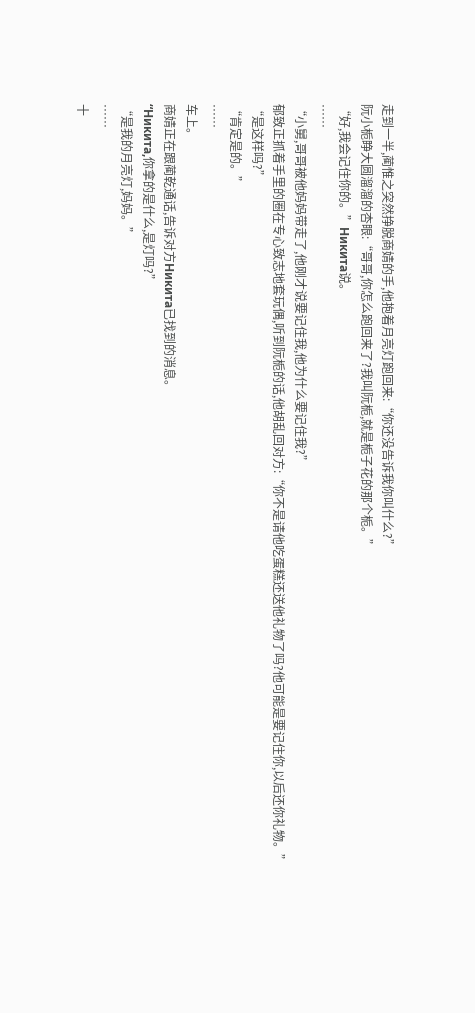走到一半,蔺惟之突然挣脱商婧的手,他抱着月亮灯跑回来:“你还没告诉我你叫什么?”
阮小栀睁大圆溜溜的杏眼:“哥哥,你怎么跑回来了?我叫阮栀,就是栀子花的那个栀。”
“好,我会记住你的。”Никита说。
……
“小舅,哥哥被他妈妈带走了,他刚才说要记住我,他为什么要记住我?”
郁致正抓着手里的圈在专心致志地套玩偶,听到阮栀的话,他胡乱回对方:“你不是请他吃蛋糕还送他礼物了吗?他可能是要记住你,以后还你礼物。”
“是这样吗?”
“肯定是的。”
……
车上。
商婧正在跟蔺乾通话,告诉对方Никита已找到的消息。
“Никита,你拿的是什么,是灯吗?”
“是我的月亮灯,妈妈。”
……
十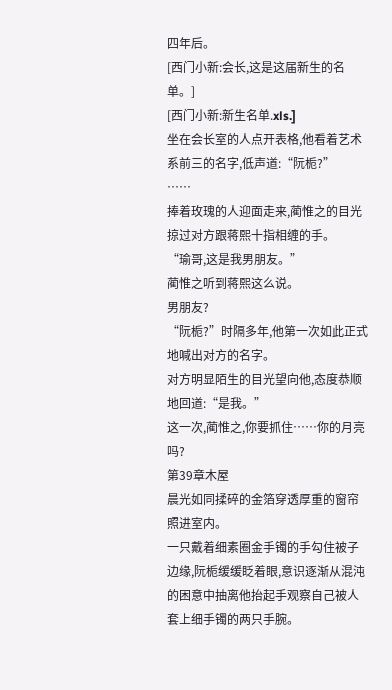四年后。
[西门小新:会长,这是这届新生的名单。]
[西门小新:新生名单.xls.]
坐在会长室的人点开表格,他看着艺术系前三的名字,低声道:“阮栀?”
……
捧着玫瑰的人迎面走来,蔺惟之的目光掠过对方跟蒋熙十指相缠的手。
“瑜哥,这是我男朋友。”
蔺惟之听到蒋熙这么说。
男朋友?
“阮栀?”时隔多年,他第一次如此正式地喊出对方的名字。
对方明显陌生的目光望向他,态度恭顺地回道:“是我。”
这一次,蔺惟之,你要抓住……你的月亮吗?
第39章木屋
晨光如同揉碎的金箔穿透厚重的窗帘照进室内。
一只戴着细素圈金手镯的手勾住被子边缘,阮栀缓缓眨着眼,意识逐渐从混沌的困意中抽离他抬起手观察自己被人套上细手镯的两只手腕。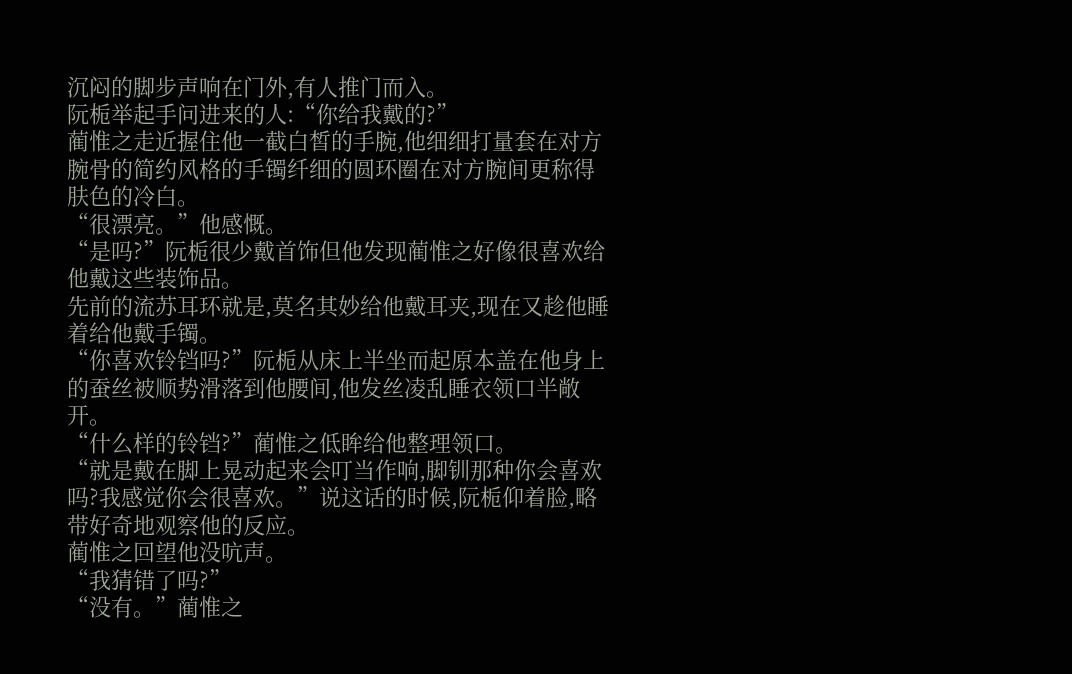沉闷的脚步声响在门外,有人推门而入。
阮栀举起手问进来的人:“你给我戴的?”
蔺惟之走近握住他一截白皙的手腕,他细细打量套在对方腕骨的简约风格的手镯纤细的圆环圈在对方腕间更称得肤色的冷白。
“很漂亮。”他感慨。
“是吗?”阮栀很少戴首饰但他发现蔺惟之好像很喜欢给他戴这些装饰品。
先前的流苏耳环就是,莫名其妙给他戴耳夹,现在又趁他睡着给他戴手镯。
“你喜欢铃铛吗?”阮栀从床上半坐而起原本盖在他身上的蚕丝被顺势滑落到他腰间,他发丝凌乱睡衣领口半敞开。
“什么样的铃铛?”蔺惟之低眸给他整理领口。
“就是戴在脚上晃动起来会叮当作响,脚钏那种你会喜欢吗?我感觉你会很喜欢。”说这话的时候,阮栀仰着脸,略带好奇地观察他的反应。
蔺惟之回望他没吭声。
“我猜错了吗?”
“没有。”蔺惟之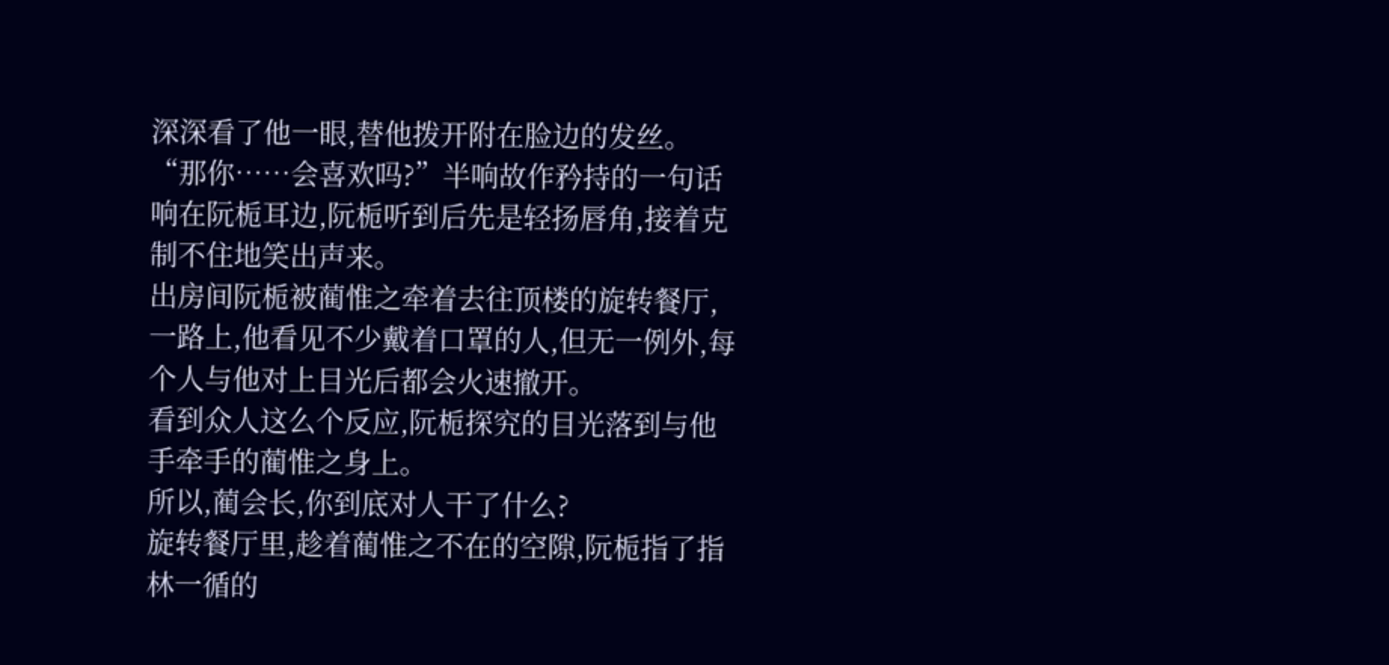深深看了他一眼,替他拨开附在脸边的发丝。
“那你……会喜欢吗?”半响故作矜持的一句话响在阮栀耳边,阮栀听到后先是轻扬唇角,接着克制不住地笑出声来。
出房间阮栀被蔺惟之牵着去往顶楼的旋转餐厅,一路上,他看见不少戴着口罩的人,但无一例外,每个人与他对上目光后都会火速撤开。
看到众人这么个反应,阮栀探究的目光落到与他手牵手的蔺惟之身上。
所以,蔺会长,你到底对人干了什么?
旋转餐厅里,趁着蔺惟之不在的空隙,阮栀指了指林一循的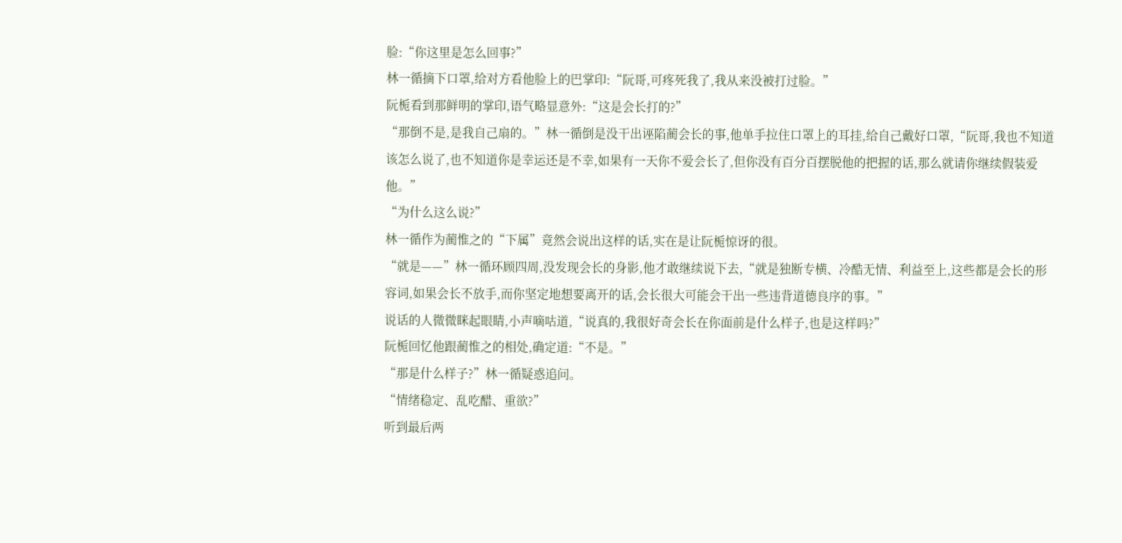脸:“你这里是怎么回事?”
林一循摘下口罩,给对方看他脸上的巴掌印:“阮哥,可疼死我了,我从来没被打过脸。”
阮栀看到那鲜明的掌印,语气略显意外:“这是会长打的?”
“那倒不是,是我自己扇的。”林一循倒是没干出诬陷蔺会长的事,他单手拉住口罩上的耳挂,给自己戴好口罩,“阮哥,我也不知道该怎么说了,也不知道你是幸运还是不幸,如果有一天你不爱会长了,但你没有百分百摆脱他的把握的话,那么就请你继续假装爱他。”
“为什么这么说?”
林一循作为蔺惟之的“下属”竟然会说出这样的话,实在是让阮栀惊讶的很。
“就是——”林一循环顾四周,没发现会长的身影,他才敢继续说下去,“就是独断专横、冷酷无情、利益至上,这些都是会长的形容词,如果会长不放手,而你坚定地想要离开的话,会长很大可能会干出一些违背道德良序的事。”
说话的人微微眯起眼睛,小声嘀咕道,“说真的,我很好奇会长在你面前是什么样子,也是这样吗?”
阮栀回忆他跟蔺惟之的相处,确定道:“不是。”
“那是什么样子?”林一循疑惑追问。
“情绪稳定、乱吃醋、重欲?”
听到最后两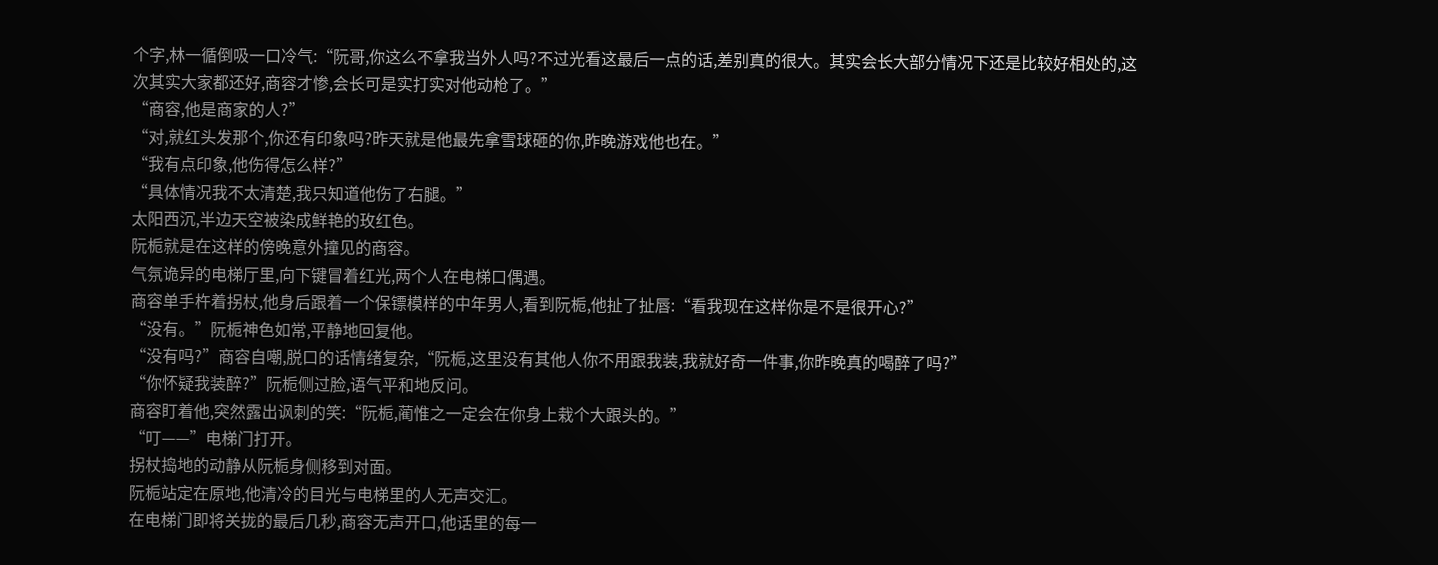个字,林一循倒吸一口冷气:“阮哥,你这么不拿我当外人吗?不过光看这最后一点的话,差别真的很大。其实会长大部分情况下还是比较好相处的,这次其实大家都还好,商容才惨,会长可是实打实对他动枪了。”
“商容,他是商家的人?”
“对,就红头发那个,你还有印象吗?昨天就是他最先拿雪球砸的你,昨晚游戏他也在。”
“我有点印象,他伤得怎么样?”
“具体情况我不太清楚,我只知道他伤了右腿。”
太阳西沉,半边天空被染成鲜艳的玫红色。
阮栀就是在这样的傍晚意外撞见的商容。
气氛诡异的电梯厅里,向下键冒着红光,两个人在电梯口偶遇。
商容单手杵着拐杖,他身后跟着一个保镖模样的中年男人,看到阮栀,他扯了扯唇:“看我现在这样你是不是很开心?”
“没有。”阮栀神色如常,平静地回复他。
“没有吗?”商容自嘲,脱口的话情绪复杂,“阮栀,这里没有其他人你不用跟我装,我就好奇一件事,你昨晚真的喝醉了吗?”
“你怀疑我装醉?”阮栀侧过脸,语气平和地反问。
商容盯着他,突然露出讽刺的笑:“阮栀,蔺惟之一定会在你身上栽个大跟头的。”
“叮——”电梯门打开。
拐杖捣地的动静从阮栀身侧移到对面。
阮栀站定在原地,他清冷的目光与电梯里的人无声交汇。
在电梯门即将关拢的最后几秒,商容无声开口,他话里的每一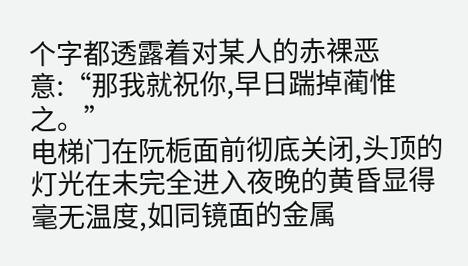个字都透露着对某人的赤裸恶意:“那我就祝你,早日踹掉蔺惟之。”
电梯门在阮栀面前彻底关闭,头顶的灯光在未完全进入夜晚的黄昏显得毫无温度,如同镜面的金属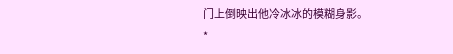门上倒映出他冷冰冰的模糊身影。
*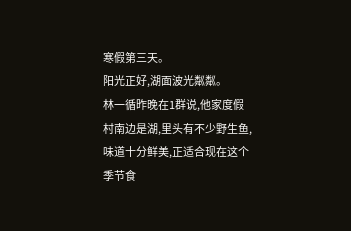寒假第三天。
阳光正好,湖面波光粼粼。
林一循昨晚在1群说,他家度假村南边是湖,里头有不少野生鱼,味道十分鲜美,正适合现在这个季节食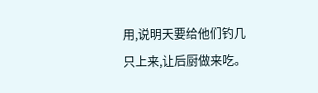用,说明天要给他们钓几只上来,让后厨做来吃。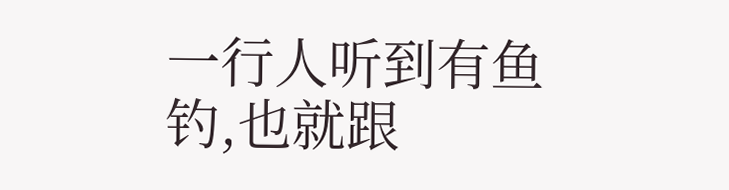一行人听到有鱼钓,也就跟